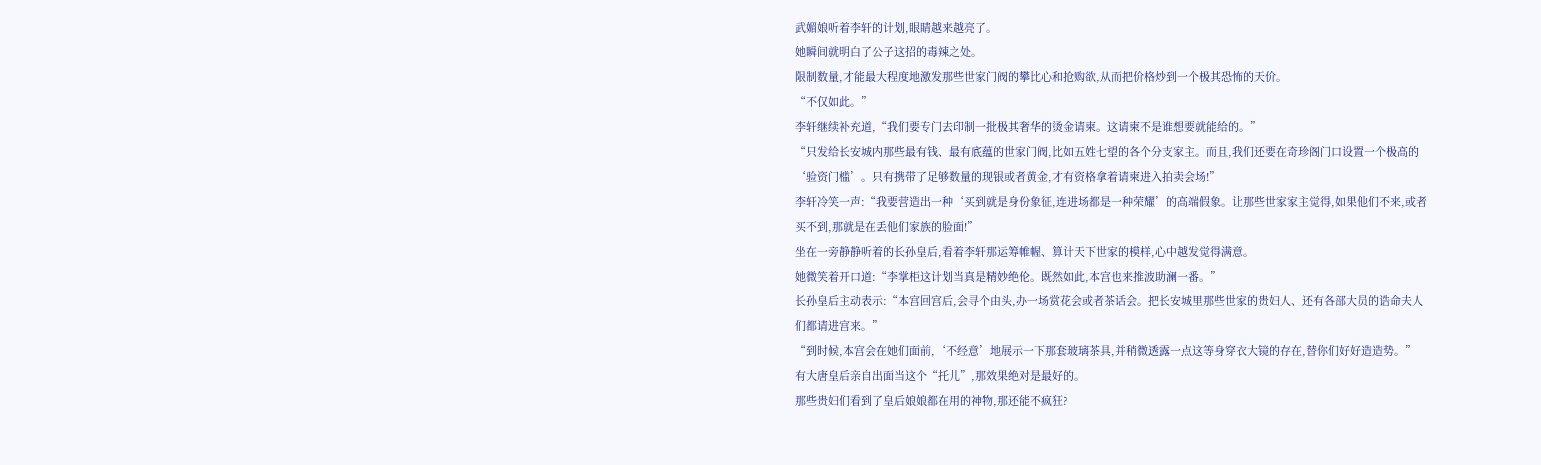武媚娘听着李轩的计划,眼睛越来越亮了。
她瞬间就明白了公子这招的毒辣之处。
限制数量,才能最大程度地激发那些世家门阀的攀比心和抢购欲,从而把价格炒到一个极其恐怖的天价。
“不仅如此。”
李轩继续补充道,“我们要专门去印制一批极其奢华的烫金请柬。这请柬不是谁想要就能给的。”
“只发给长安城内那些最有钱、最有底蕴的世家门阀,比如五姓七望的各个分支家主。而且,我们还要在奇珍阁门口设置一个极高的‘验资门槛’。只有携带了足够数量的现银或者黄金,才有资格拿着请柬进入拍卖会场!”
李轩冷笑一声:“我要营造出一种‘买到就是身份象征,连进场都是一种荣耀’的高端假象。让那些世家家主觉得,如果他们不来,或者买不到,那就是在丢他们家族的脸面!”
坐在一旁静静听着的长孙皇后,看着李轩那运筹帷幄、算计天下世家的模样,心中越发觉得满意。
她微笑着开口道:“李掌柜这计划当真是精妙绝伦。既然如此,本宫也来推波助澜一番。”
长孙皇后主动表示:“本宫回宫后,会寻个由头,办一场赏花会或者茶话会。把长安城里那些世家的贵妇人、还有各部大员的诰命夫人们都请进宫来。”
“到时候,本宫会在她们面前,‘不经意’地展示一下那套玻璃茶具,并稍微透露一点这等身穿衣大镜的存在,替你们好好造造势。”
有大唐皇后亲自出面当这个“托儿”,那效果绝对是最好的。
那些贵妇们看到了皇后娘娘都在用的神物,那还能不疯狂?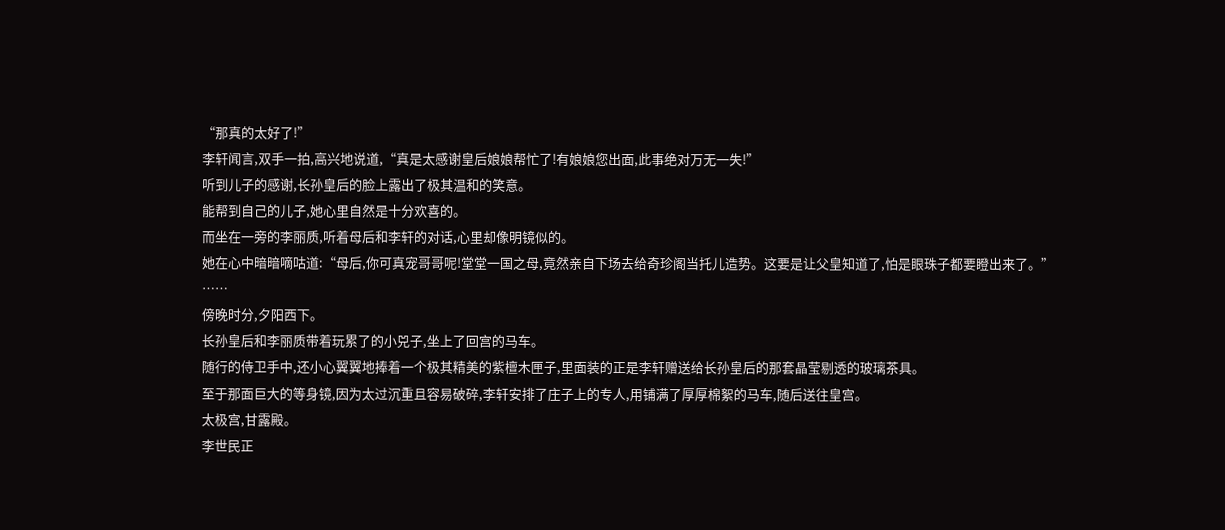“那真的太好了!”
李轩闻言,双手一拍,高兴地说道,“真是太感谢皇后娘娘帮忙了!有娘娘您出面,此事绝对万无一失!”
听到儿子的感谢,长孙皇后的脸上露出了极其温和的笑意。
能帮到自己的儿子,她心里自然是十分欢喜的。
而坐在一旁的李丽质,听着母后和李轩的对话,心里却像明镜似的。
她在心中暗暗嘀咕道:“母后,你可真宠哥哥呢!堂堂一国之母,竟然亲自下场去给奇珍阁当托儿造势。这要是让父皇知道了,怕是眼珠子都要瞪出来了。”
……
傍晚时分,夕阳西下。
长孙皇后和李丽质带着玩累了的小兕子,坐上了回宫的马车。
随行的侍卫手中,还小心翼翼地捧着一个极其精美的紫檀木匣子,里面装的正是李轩赠送给长孙皇后的那套晶莹剔透的玻璃茶具。
至于那面巨大的等身镜,因为太过沉重且容易破碎,李轩安排了庄子上的专人,用铺满了厚厚棉絮的马车,随后送往皇宫。
太极宫,甘露殿。
李世民正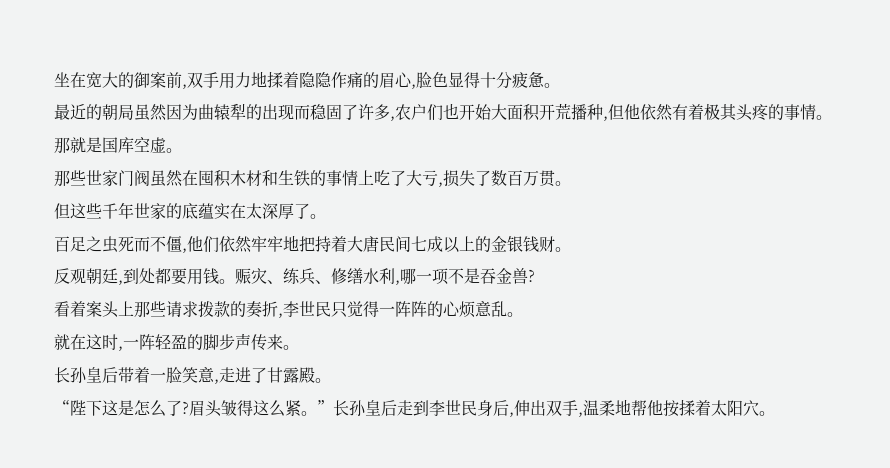坐在宽大的御案前,双手用力地揉着隐隐作痛的眉心,脸色显得十分疲惫。
最近的朝局虽然因为曲辕犁的出现而稳固了许多,农户们也开始大面积开荒播种,但他依然有着极其头疼的事情。
那就是国库空虚。
那些世家门阀虽然在囤积木材和生铁的事情上吃了大亏,损失了数百万贯。
但这些千年世家的底蕴实在太深厚了。
百足之虫死而不僵,他们依然牢牢地把持着大唐民间七成以上的金银钱财。
反观朝廷,到处都要用钱。赈灾、练兵、修缮水利,哪一项不是吞金兽?
看着案头上那些请求拨款的奏折,李世民只觉得一阵阵的心烦意乱。
就在这时,一阵轻盈的脚步声传来。
长孙皇后带着一脸笑意,走进了甘露殿。
“陛下这是怎么了?眉头皱得这么紧。”长孙皇后走到李世民身后,伸出双手,温柔地帮他按揉着太阳穴。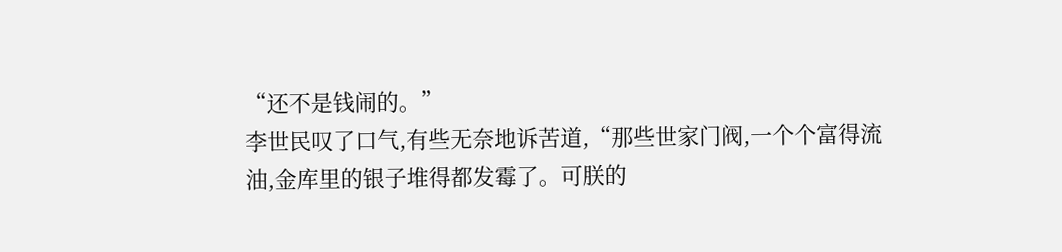“还不是钱闹的。”
李世民叹了口气,有些无奈地诉苦道,“那些世家门阀,一个个富得流油,金库里的银子堆得都发霉了。可朕的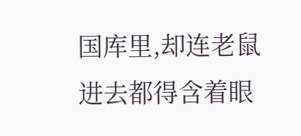国库里,却连老鼠进去都得含着眼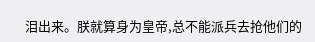泪出来。朕就算身为皇帝,总不能派兵去抢他们的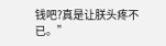钱吧?真是让朕头疼不已。”